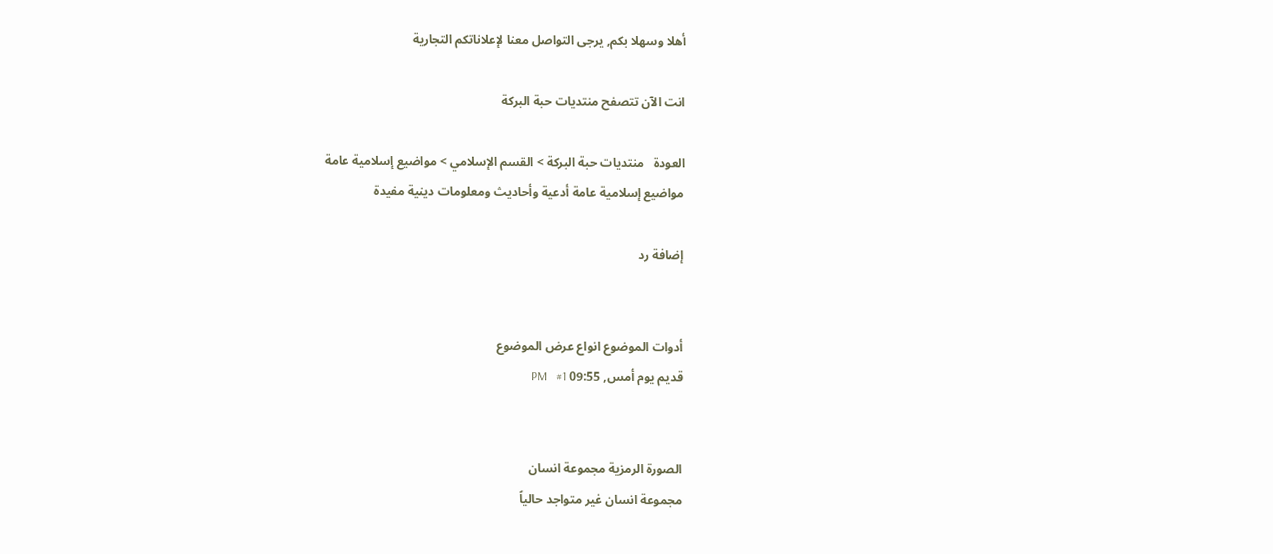أهلا وسهلا بكم, يرجى التواصل معنا لإعلاناتكم التجارية

انت الآن تتصفح منتديات حبة البركة

العودة   منتديات حبة البركة > القسم الإسلامي > مواضيع إسلامية عامة
مواضيع إسلامية عامة أدعية وأحاديث ومعلومات دينية مفيدة

إضافة رد


أدوات الموضوع انواع عرض الموضوع
قديم يوم أمس, 09:55 PM   #1


الصورة الرمزية مجموعة انسان
مجموعة انسان غير متواجد حالياً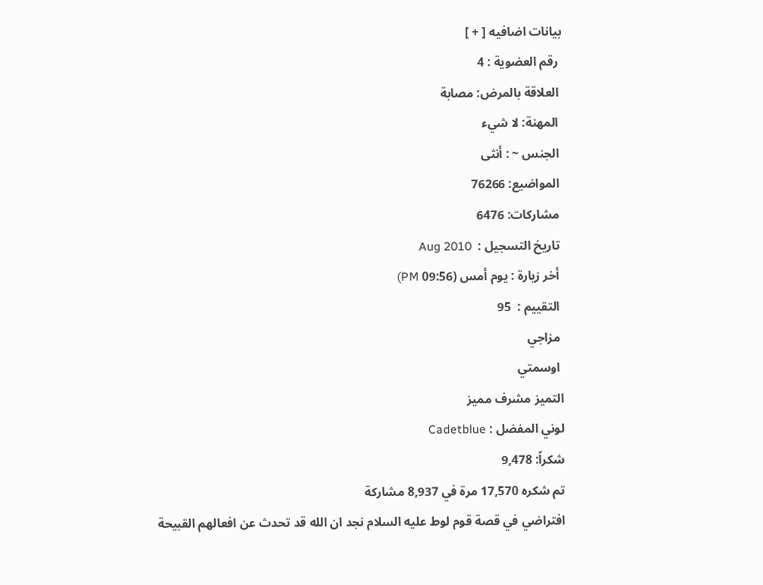بيانات اضافيه [ + ]
 رقم العضوية : 4
 العلاقة بالمرض: مصابة
 المهنة: لا شيء
 الجنس ~ : أنثى
 المواضيع: 76266
 مشاركات: 6476
 تاريخ التسجيل :  Aug 2010
 أخر زيارة : يوم أمس (09:56 PM)
 التقييم :  95
 مزاجي
 اوسمتي
التميز مشرف مميز
لوني المفضل : Cadetblue
شكراً: 9,478
تم شكره 17,570 مرة في 8,937 مشاركة
افتراضي في قصة قوم لوط عليه السلام نجد ان الله قد تحدث عن افعالهم القبيحة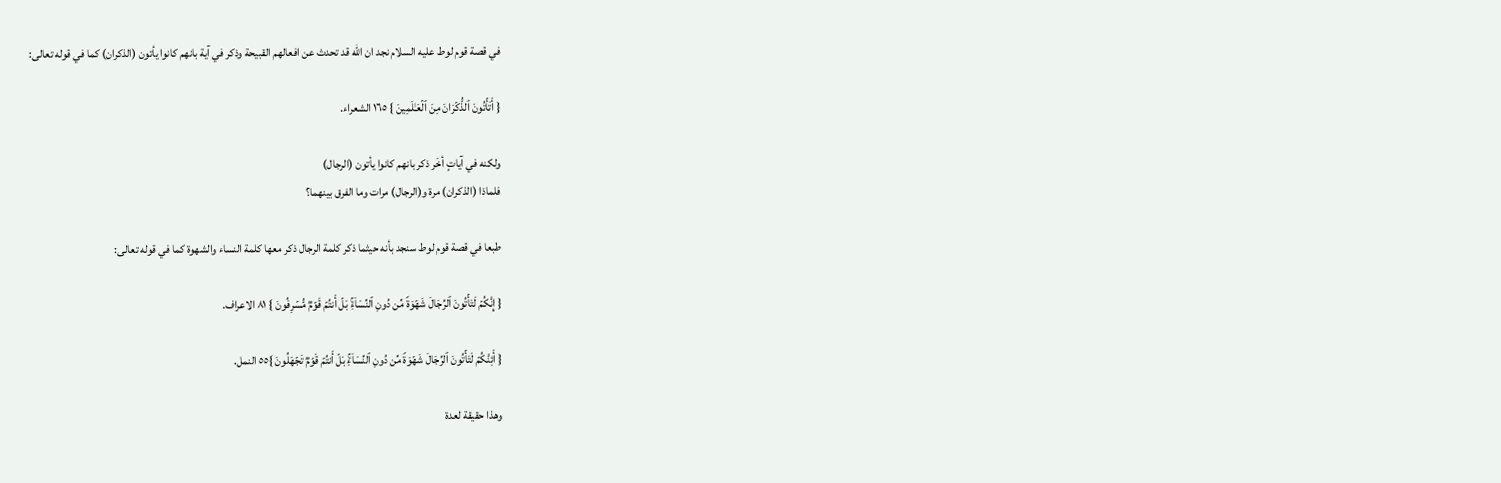في قصة قوم لوط عليه السلام نجد ان الله قد تحدث عن افعالهم القبيحة وذكر في آية بانهم كانوا يأتون (الذكران) كما في قوله تعالى:

{ أَتَأۡتُونَ ٱلذُّكۡرَانَ مِنَ ٱلۡعَـٰلَمِینَ } ١٦٥ الشعراء.

ولكنه في آياتٍ أخَر ذكر بانهم كانوا يأتون (الرجال)
فلماذا (الذكران) مرة و(الرجال) مرات وما الفرق بينهما؟

طبعا في قصة قوم لوط سنجد بأنه حيثما ذكر كلمة الرجال ذكر معها كلمة النساء والشهوة كما في قوله تعالى:

{ إِنَّكُمۡ لَتَأۡتُونَ ٱلرِّجَالَ شَهۡوَةࣰ مِّن دُونِ ٱلنِّسَاۤءِۚ بَلۡ أَنتُمۡ قَوۡمࣱ مُّسۡرِفُونَ } ٨١ الاعراف.

{ أَئِنَّكُمۡ لَتَأۡتُونَ ٱلرِّجَالَ شَهۡوَةࣰ مِّن دُونِ ٱلنِّسَاۤءِۚ بَلۡ أَنتُمۡ قَوۡمࣱ تَجۡهَلُونَ }٥٥ النمل.

وهذا حقيقة لعدة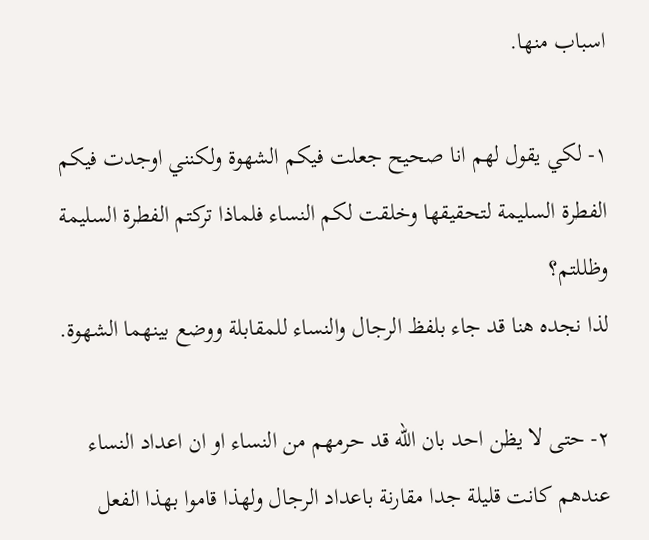اسباب منها.

١- لكي يقول لهم انا صحيح جعلت فيكم الشهوة ولكنني اوجدت فيكم الفطرة السليمة لتحقيقها وخلقت لكم النساء فلماذا تركتم الفطرة السليمة وظللتم؟
لذا نجده هنا قد جاء بلفظ الرجال والنساء للمقابلة ووضع بينهما الشهوة.

٢- حتى لا يظن احد بان الله قد حرمهم من النساء او ان اعداد النساء عندهم كانت قليلة جدا مقارنة باعداد الرجال ولهذا قاموا بهذا الفعل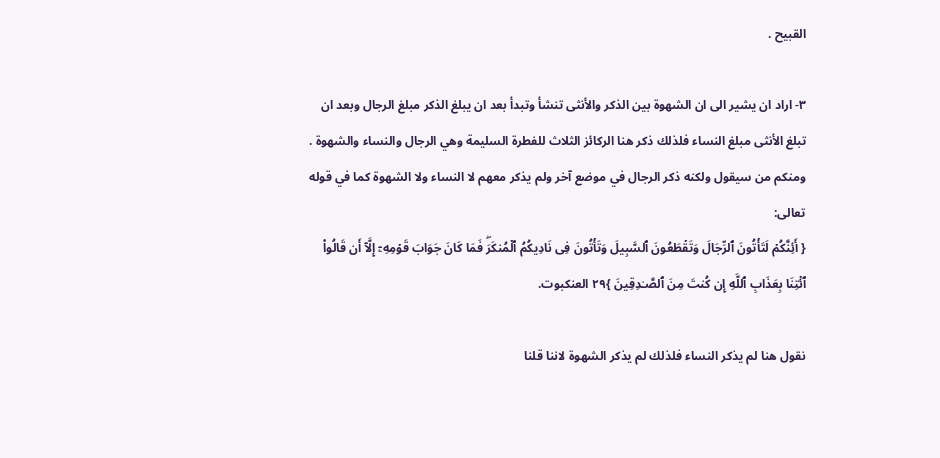القبيح .

٣- اراد ان يشير الى ان الشهوة بين الذكر والأنثى تنشأ وتبدأ بعد ان يبلغ الذكر مبلغ الرجال وبعد ان تبلغ الأنثى مبلغ النساء فلذلك ذكر هنا الركائز الثلاث للفطرة السليمة وهي الرجال والنساء والشهوة .
ومنكم من سيقول ولكنه ذكر الرجال في موضع آخر ولم يذكر معهم لا النساء ولا الشهوة كما في قوله تعالى:
{ أَئِنَّكُمۡ لَتَأۡتُونَ ٱلرِّجَالَ وَتَقۡطَعُونَ ٱلسَّبِیلَ وَتَأۡتُونَ فِی نَادِیكُمُ ٱلۡمُنكَرَۖ فَمَا كَانَ جَوَابَ قَوۡمِهِۦۤ إِلَّاۤ أَن قَالُوا۟ ٱئۡتِنَا بِعَذَابِ ٱللَّهِ إِن كُنتَ مِنَ ٱلصَّـٰدِقِینَ }٢٩ العنكبوت.

نقول هنا لم يذكر النساء فلذلك لم يذكر الشهوة لاننا قلنا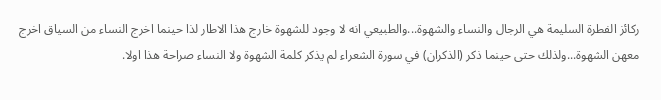ركائز الفطرة السليمة هي الرجال والنساء والشهوة...والطبيعي انه لا وجود للشهوة خارج هذا الاطار لذا حينما اخرج النساء من السياق اخرج معهن الشهوة...ولذلك حتى حينما ذكر (الذكران) في سورة الشعراء لم يذكر كلمة الشهوة ولا النساء صراحة هذا اولا.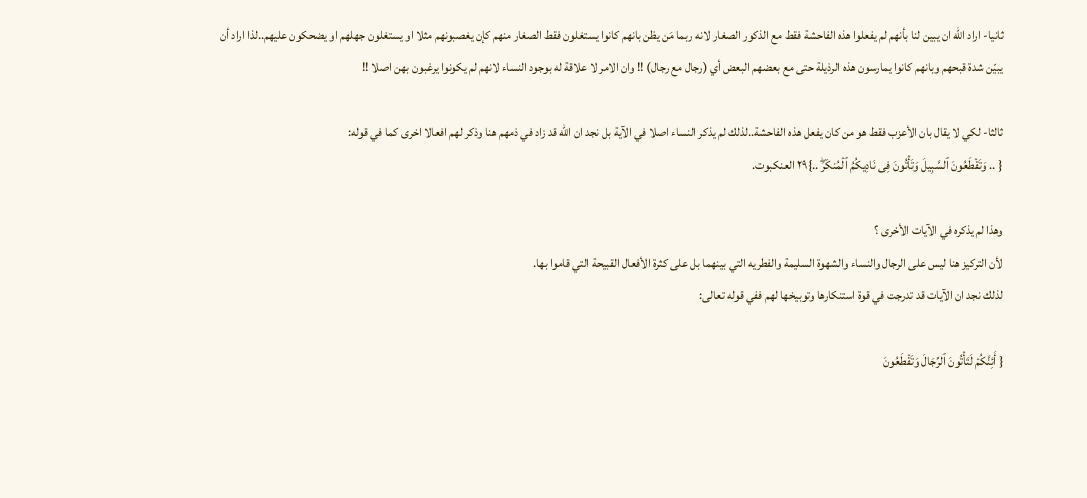ثانيا- اراد الله ان يبين لنا بأنهم لم يفعلوا هذه الفاحشة فقط مع الذكور الصغار لانه ربما مَن يظن بانهم كانوا يستغلون فقط الصغار منهم كإن يغصبونهم مثلا او يستغلون جهلهم او يضحكون عليهم..لذا اراد أن يبيّن شدة قبحهم وبانهم كانوا يمارسون هذه الرذيلة حتى مع بعضهم البعض أي (رجال مع رجال) !! وان الامر لا علاقة له بوجود النساء لانهم لم يكونوا يرغبون بهن اصلا !!

ثالثا- لكي لا يقال بان الأعزب فقط هو من كان يفعل هذه الفاحشة..لذلك لم يذكر النساء اصلا في الآية بل نجد ان الله قد زاد في ذمهم هنا وذكر لهم افعالا اخرى كما في قوله:
{ .. وَتَقۡطَعُونَ ٱلسَّبِیلَ وَتَأۡتُونَ فِی نَادِیكُمُ ٱلۡمُنكَرَۖ ..}٢٩ العنكبوت.

وهذا لم يذكره في الآيات الأخرى ؟
لأن التركيز هنا ليس على الرجال والنساء والشهوة السليمة والفطريه التي بينهما بل على كثرة الأفعال القبيحة التي قاموا بها.
لذلك نجد ان الآيات قد تدرجت في قوة استنكارها وتوبيخها لهم ففي قوله تعالى:

{ أَئِنَّكُمۡ لَتَأۡتُونَ ٱلرِّجَالَ وَتَقۡطَعُونَ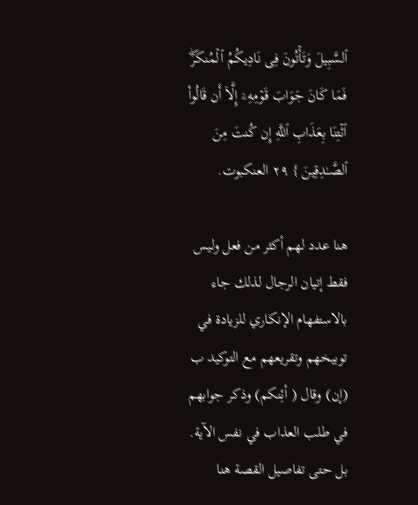ٱلسَّبِیلَ وَتَأۡتُونَ فِی نَادِیكُمُ ٱلۡمُنكَرَۖ فَمَا كَانَ جَوَابَ قَوۡمِهِۦۤ إِلَّاۤ أَن قَالُوا۟ ٱئۡتِنَا بِعَذَابِ ٱللَّهِ إِن كُنتَ مِنَ ٱلصَّـٰدِقِینَ } ٢٩ العنكبوت.

هنا عدد لهم أكثر من فعل وليس فقط إتيان الرجال لذلك جاء بالاستفهام الإنكاري للزيادة في توبيخهم وتقريعهم مع التوكيد ب (إن) وقال ( أئِنكم) وذكر جوابهم في طلب العذاب في نفس الآية. بل حتى تفاصيل القصة هنا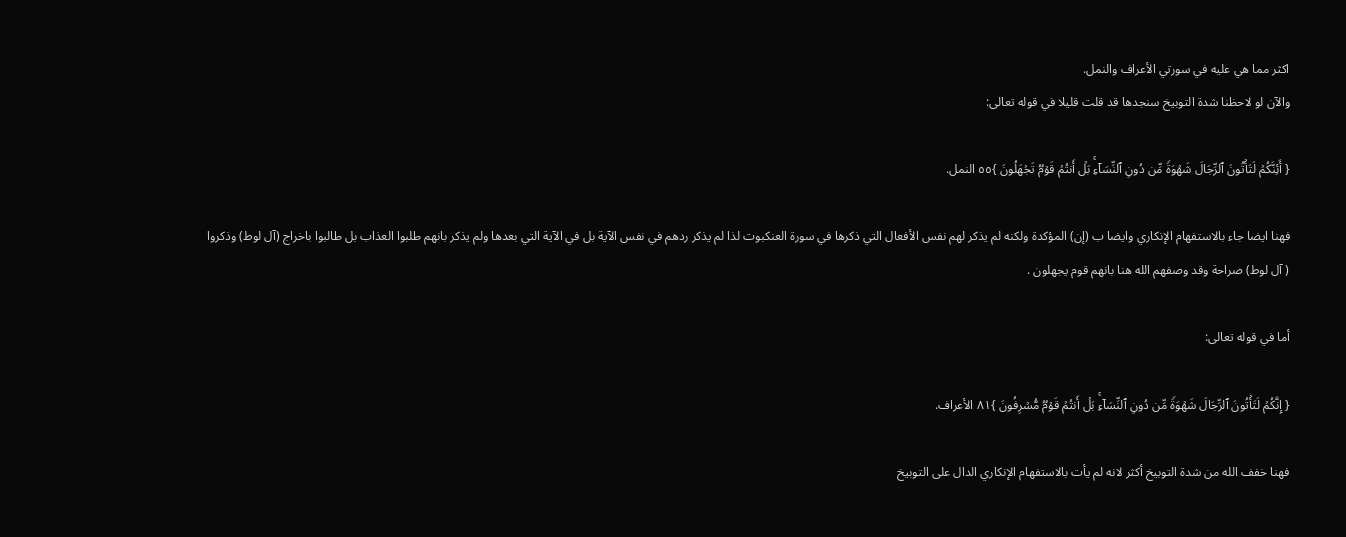اكثر مما هي عليه في سورتي الأعراف والنمل.
والآن لو لاحظنا شدة التوبيخ سنجدها قد قلت قليلا في قوله تعالى:

{ أَئِنَّكُمۡ لَتَأۡتُونَ ٱلرِّجَالَ شَهۡوَةࣰ مِّن دُونِ ٱلنِّسَاۤءِۚ بَلۡ أَنتُمۡ قَوۡمࣱ تَجۡهَلُونَ }٥٥ النمل.

فهنا ايضا جاء بالاستفهام الإنكاري وايضا ب (إن) المؤكدة ولكنه لم يذكر لهم نفس الأفعال التي ذكرها في سورة العنكبوت لذا لم يذكر ردهم في نفس الآية بل في الآية التي بعدها ولم يذكر بانهم طلبوا العذاب بل طالبوا باخراج (آل لوط) وذكروا
( آل لوط) صراحة وقد وصفهم الله هنا بانهم قوم يجهلون .

أما في قوله تعالى:

{ إِنَّكُمۡ لَتَأۡتُونَ ٱلرِّجَالَ شَهۡوَةࣰ مِّن دُونِ ٱلنِّسَاۤءِۚ بَلۡ أَنتُمۡ قَوۡمࣱ مُّسۡرِفُونَ }٨١ الأعراف.

فهنا خفف الله من شدة التوبيخ أكثر لانه لم يأت بالاستفهام الإنكاري الدال على التوبيخ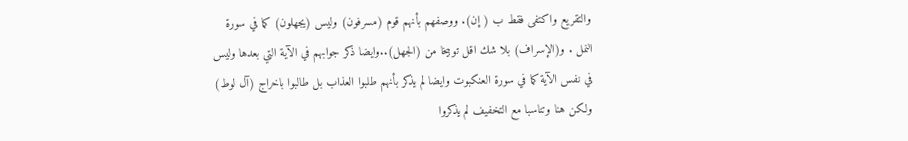والتقريع واكتفى فقط ب ( إن). ووصفهم بأنهم قوم (مسرفون) وليس (يجهلون) كما في سورة النمل . و(الإسراف) بلا شك اقل توبيخا من (الجهل)..وايضا ذكر جوابهم في الآية التي بعدها وليس في نفس الآية كما في سورة العنكبوت وايضا لم يذكر بأنهم طلبوا العذاب بل طالبوا باخراج (آل لوط) ولكن هنا وتناسبا مع التخفيف لم يذكروا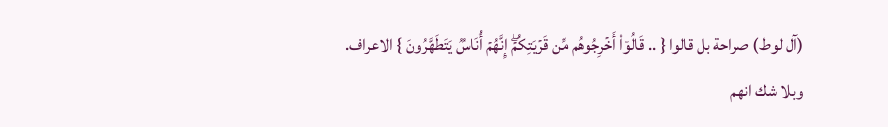(آل لوط) صراحة بل قالوا { .. قَالُوۤا۟ أَخۡرِجُوهُم مِّن قَرۡیَتِكُمۡۖ إِنَّهُمۡ أُنَاسࣱ یَتَطَهَّرُونَ } الاعراف.
وبلا شك انهم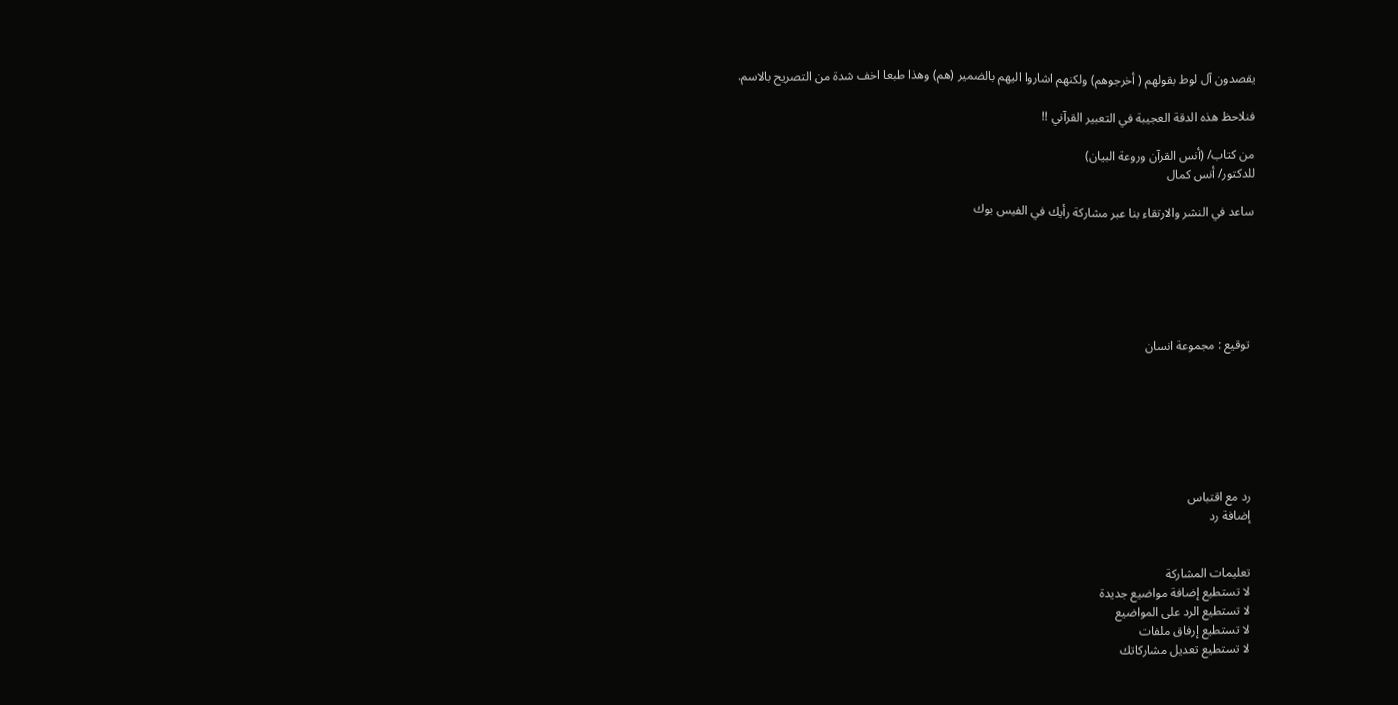يقصدون آل لوط بقولهم ( أخرجوهم) ولكنهم اشاروا اليهم بالضمير (هم) وهذا طبعا اخف شدة من التصريح بالاسم.

فنلاحظ هذه الدقة العجيبة في التعبير القرآني !!

من كتاب/ (أنس القرآن وروعة البيان)
للدكتور/ أنس كمال

ساعد في النشر والارتقاء بنا عبر مشاركة رأيك في الفيس بوك






 توقيع : مجموعة انسان







رد مع اقتباس
إضافة رد


تعليمات المشاركة
لا تستطيع إضافة مواضيع جديدة
لا تستطيع الرد على المواضيع
لا تستطيع إرفاق ملفات
لا تستطيع تعديل مشاركاتك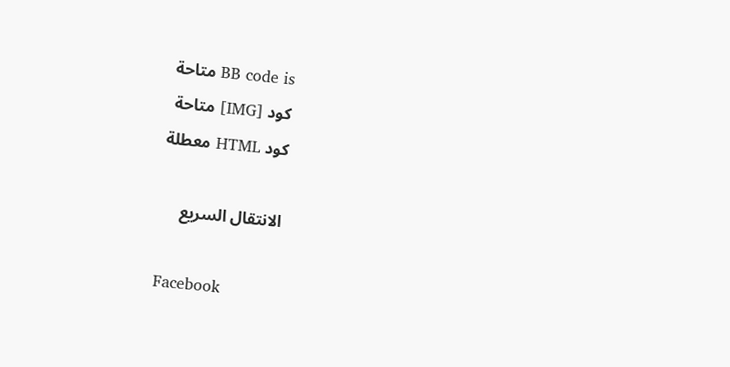BB code is متاحة
كود [IMG] متاحة
كود HTML معطلة

الانتقال السريع

Facebook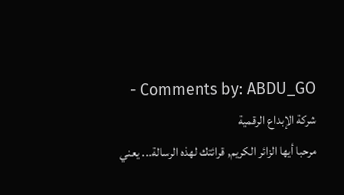Comments by: ABDU_GO - شركة الإبداع الرقمية
مرحبا أيها الزائر الكريم, قرائتك لهذه الرسالة... يعني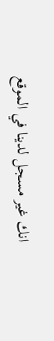انك غير مسجل لدينا في الموقع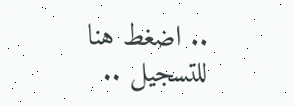.. اضغط هنا للتسجيل ..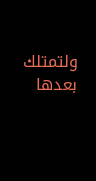ولتمتلك بعدها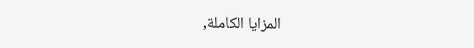المزايا الكاملة,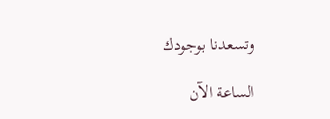وتسعدنا بوجودك

الساعة الآن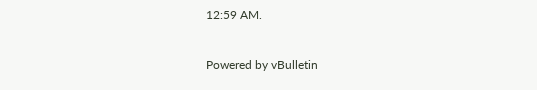12:59 AM.


Powered by vBulletin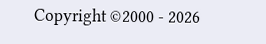Copyright ©2000 - 2026